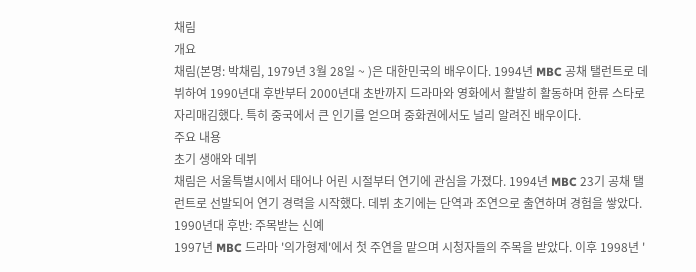채림
개요
채림(본명: 박채림, 1979년 3월 28일 ~ )은 대한민국의 배우이다. 1994년 MBC 공채 탤런트로 데뷔하여 1990년대 후반부터 2000년대 초반까지 드라마와 영화에서 활발히 활동하며 한류 스타로 자리매김했다. 특히 중국에서 큰 인기를 얻으며 중화권에서도 널리 알려진 배우이다.
주요 내용
초기 생애와 데뷔
채림은 서울특별시에서 태어나 어린 시절부터 연기에 관심을 가졌다. 1994년 MBC 23기 공채 탤런트로 선발되어 연기 경력을 시작했다. 데뷔 초기에는 단역과 조연으로 출연하며 경험을 쌓았다.
1990년대 후반: 주목받는 신예
1997년 MBC 드라마 '의가형제'에서 첫 주연을 맡으며 시청자들의 주목을 받았다. 이후 1998년 '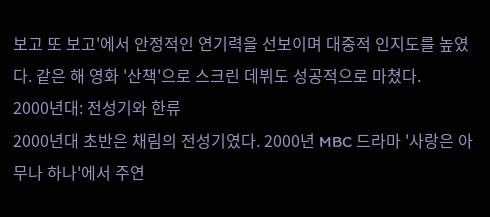보고 또 보고'에서 안정적인 연기력을 선보이며 대중적 인지도를 높였다. 같은 해 영화 '산책'으로 스크린 데뷔도 성공적으로 마쳤다.
2000년대: 전성기와 한류
2000년대 초반은 채림의 전성기였다. 2000년 MBC 드라마 '사랑은 아무나 하나'에서 주연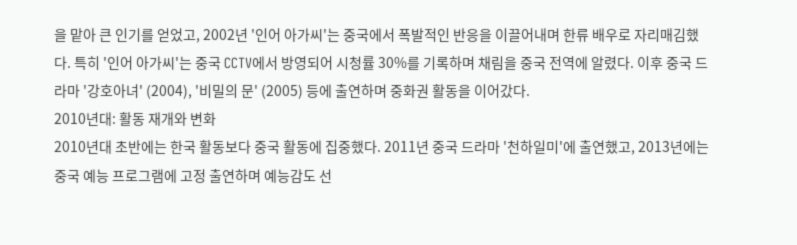을 맡아 큰 인기를 얻었고, 2002년 '인어 아가씨'는 중국에서 폭발적인 반응을 이끌어내며 한류 배우로 자리매김했다. 특히 '인어 아가씨'는 중국 CCTV에서 방영되어 시청률 30%를 기록하며 채림을 중국 전역에 알렸다. 이후 중국 드라마 '강호아녀' (2004), '비밀의 문' (2005) 등에 출연하며 중화권 활동을 이어갔다.
2010년대: 활동 재개와 변화
2010년대 초반에는 한국 활동보다 중국 활동에 집중했다. 2011년 중국 드라마 '천하일미'에 출연했고, 2013년에는 중국 예능 프로그램에 고정 출연하며 예능감도 선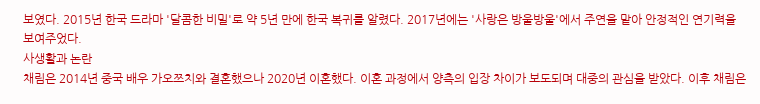보였다. 2015년 한국 드라마 '달콤한 비밀'로 약 5년 만에 한국 복귀를 알렸다. 2017년에는 '사랑은 방울방울'에서 주연을 맡아 안정적인 연기력을 보여주었다.
사생활과 논란
채림은 2014년 중국 배우 가오쯔치와 결혼했으나 2020년 이혼했다. 이혼 과정에서 양측의 입장 차이가 보도되며 대중의 관심을 받았다. 이후 채림은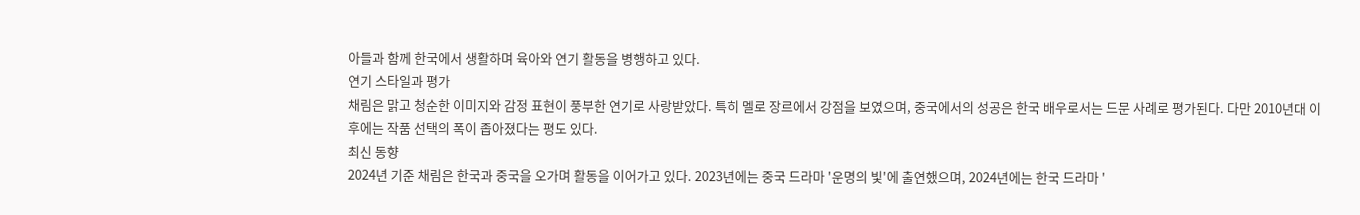아들과 함께 한국에서 생활하며 육아와 연기 활동을 병행하고 있다.
연기 스타일과 평가
채림은 맑고 청순한 이미지와 감정 표현이 풍부한 연기로 사랑받았다. 특히 멜로 장르에서 강점을 보였으며, 중국에서의 성공은 한국 배우로서는 드문 사례로 평가된다. 다만 2010년대 이후에는 작품 선택의 폭이 좁아졌다는 평도 있다.
최신 동향
2024년 기준 채림은 한국과 중국을 오가며 활동을 이어가고 있다. 2023년에는 중국 드라마 '운명의 빛'에 출연했으며, 2024년에는 한국 드라마 '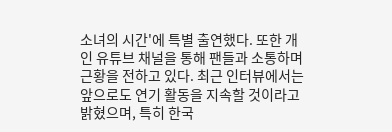소녀의 시간'에 특별 출연했다. 또한 개인 유튜브 채널을 통해 팬들과 소통하며 근황을 전하고 있다. 최근 인터뷰에서는 앞으로도 연기 활동을 지속할 것이라고 밝혔으며, 특히 한국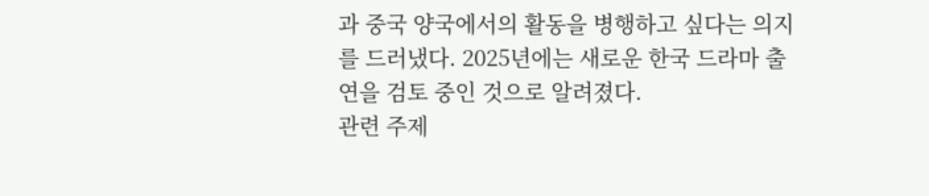과 중국 양국에서의 활동을 병행하고 싶다는 의지를 드러냈다. 2025년에는 새로운 한국 드라마 출연을 검토 중인 것으로 알려졌다.
관련 주제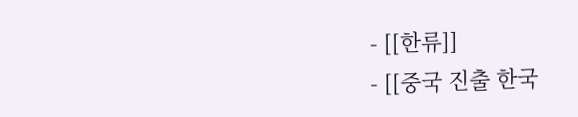- [[한류]]
- [[중국 진출 한국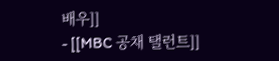배우]]
- [[MBC 공채 탤런트]]